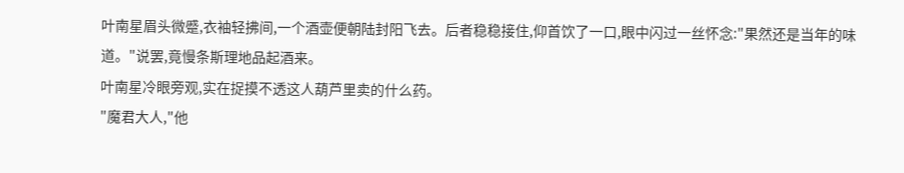叶南星眉头微蹙,衣袖轻拂间,一个酒壶便朝陆封阳飞去。后者稳稳接住,仰首饮了一口,眼中闪过一丝怀念:"果然还是当年的味道。"说罢,竟慢条斯理地品起酒来。
叶南星冷眼旁观,实在捉摸不透这人葫芦里卖的什么药。
"魔君大人,"他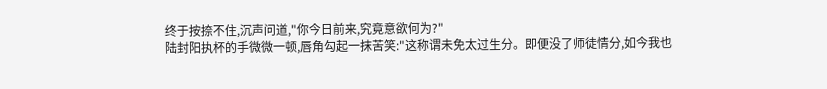终于按捺不住,沉声问道,"你今日前来,究竟意欲何为?"
陆封阳执杯的手微微一顿,唇角勾起一抹苦笑:"这称谓未免太过生分。即便没了师徒情分,如今我也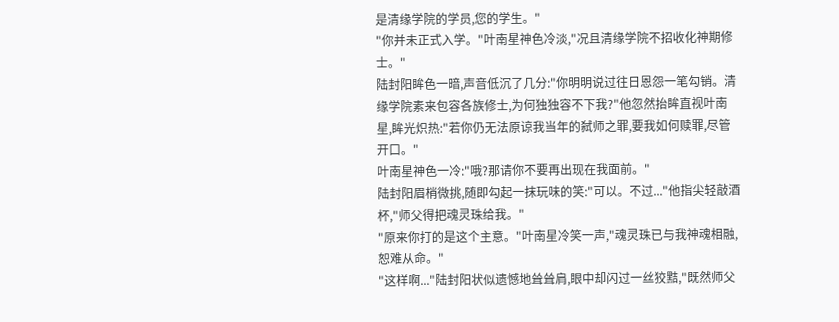是清缘学院的学员,您的学生。"
"你并未正式入学。"叶南星神色冷淡,"况且清缘学院不招收化神期修士。"
陆封阳眸色一暗,声音低沉了几分:"你明明说过往日恩怨一笔勾销。清缘学院素来包容各族修士,为何独独容不下我?"他忽然抬眸直视叶南星,眸光炽热:"若你仍无法原谅我当年的弑师之罪,要我如何赎罪,尽管开口。"
叶南星神色一冷:"哦?那请你不要再出现在我面前。"
陆封阳眉梢微挑,随即勾起一抹玩味的笑:"可以。不过..."他指尖轻敲酒杯,"师父得把魂灵珠给我。"
"原来你打的是这个主意。"叶南星冷笑一声,"魂灵珠已与我神魂相融,恕难从命。"
"这样啊..."陆封阳状似遗憾地耸耸肩,眼中却闪过一丝狡黠,"既然师父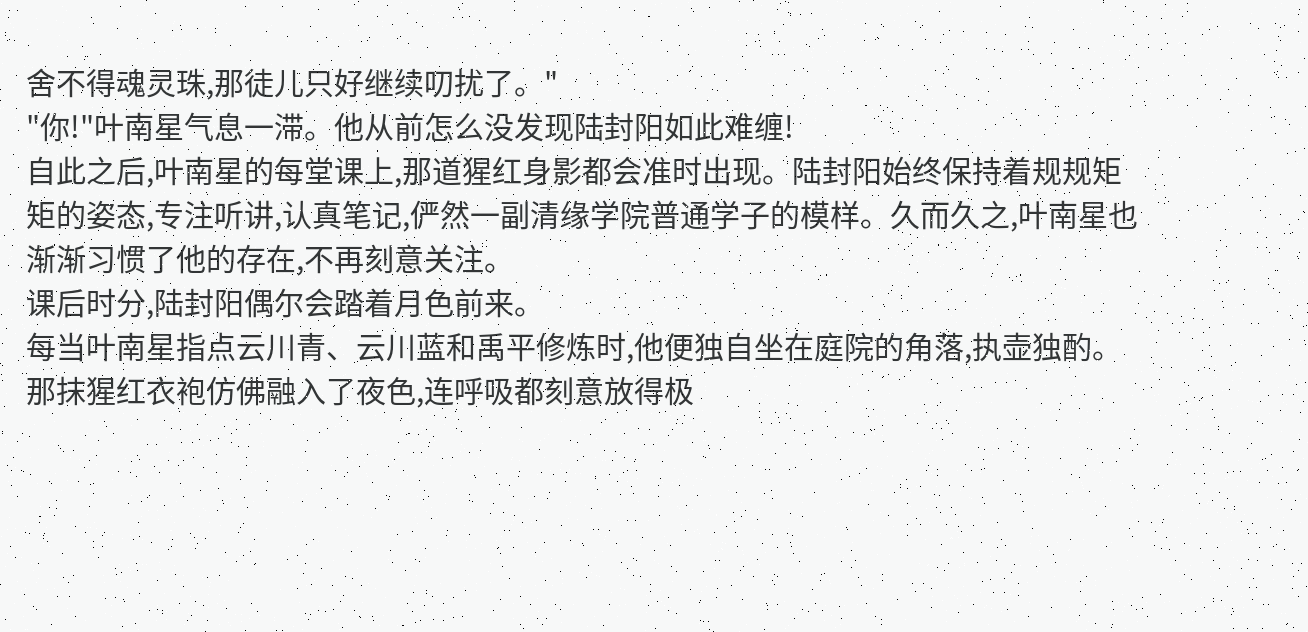舍不得魂灵珠,那徒儿只好继续叨扰了。"
"你!"叶南星气息一滞。他从前怎么没发现陆封阳如此难缠!
自此之后,叶南星的每堂课上,那道猩红身影都会准时出现。陆封阳始终保持着规规矩矩的姿态,专注听讲,认真笔记,俨然一副清缘学院普通学子的模样。久而久之,叶南星也渐渐习惯了他的存在,不再刻意关注。
课后时分,陆封阳偶尔会踏着月色前来。
每当叶南星指点云川青、云川蓝和禹平修炼时,他便独自坐在庭院的角落,执壶独酌。那抹猩红衣袍仿佛融入了夜色,连呼吸都刻意放得极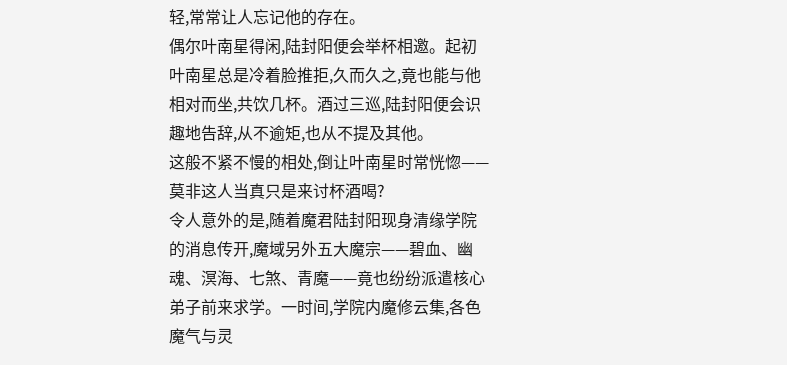轻,常常让人忘记他的存在。
偶尔叶南星得闲,陆封阳便会举杯相邀。起初叶南星总是冷着脸推拒,久而久之,竟也能与他相对而坐,共饮几杯。酒过三巡,陆封阳便会识趣地告辞,从不逾矩,也从不提及其他。
这般不紧不慢的相处,倒让叶南星时常恍惚——莫非这人当真只是来讨杯酒喝?
令人意外的是,随着魔君陆封阳现身清缘学院的消息传开,魔域另外五大魔宗——碧血、幽魂、溟海、七煞、青魔——竟也纷纷派遣核心弟子前来求学。一时间,学院内魔修云集,各色魔气与灵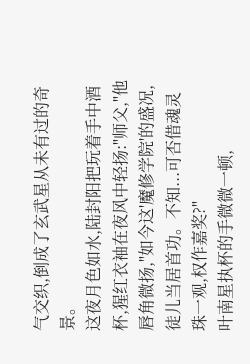气交织,倒成了玄武星从未有过的奇景。
这夜月色如水,陆封阳把玩着手中酒杯,猩红衣袖在夜风中轻扬:"师父,"他唇角微扬,"如今这'魔修学院'的盛况,徒儿当居首功。不知...可否借魂灵珠一观,权作嘉奖?"
叶南星执杯的手微微一顿,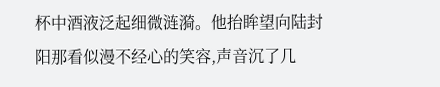杯中酒液泛起细微涟漪。他抬眸望向陆封阳那看似漫不经心的笑容,声音沉了几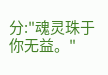分:"魂灵珠于你无益。"